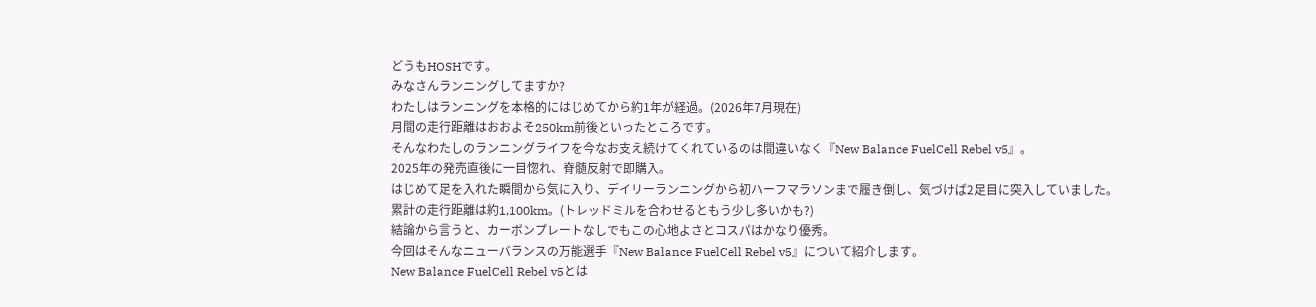どうもHOSHです。
みなさんランニングしてますか?
わたしはランニングを本格的にはじめてから約1年が経過。(2026年7月現在)
月間の走行距離はおおよそ250km前後といったところです。
そんなわたしのランニングライフを今なお支え続けてくれているのは間違いなく『New Balance FuelCell Rebel v5』。
2025年の発売直後に一目惚れ、脊髄反射で即購入。
はじめて足を入れた瞬間から気に入り、デイリーランニングから初ハーフマラソンまで履き倒し、気づけば2足目に突入していました。
累計の走行距離は約1,100km。(トレッドミルを合わせるともう少し多いかも?)
結論から言うと、カーボンプレートなしでもこの心地よさとコスパはかなり優秀。
今回はそんなニューバランスの万能選手『New Balance FuelCell Rebel v5』について紹介します。
New Balance FuelCell Rebel v5とは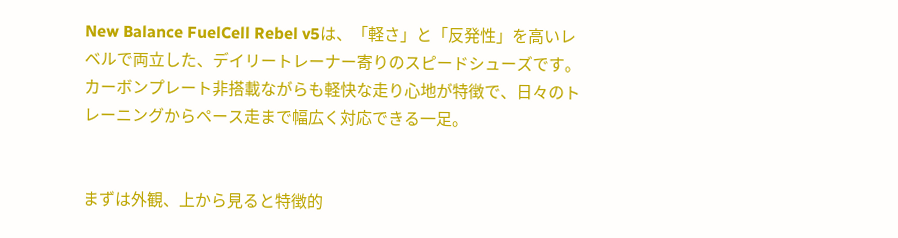New Balance FuelCell Rebel v5は、「軽さ」と「反発性」を高いレベルで両立した、デイリートレーナー寄りのスピードシューズです。
カーボンプレート非搭載ながらも軽快な走り心地が特徴で、日々のトレーニングからペース走まで幅広く対応できる一足。


まずは外観、上から見ると特徴的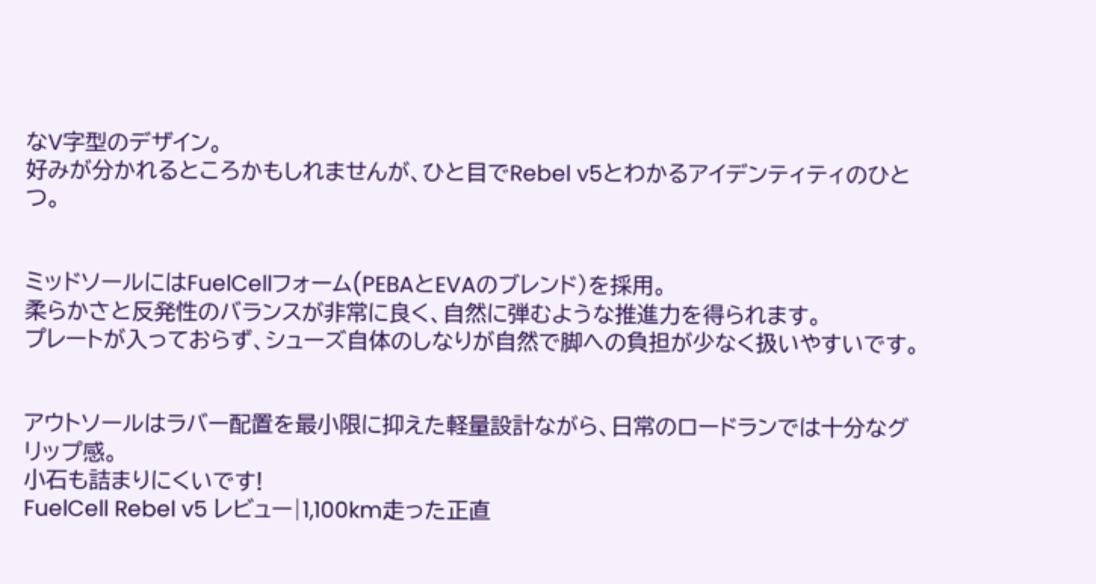なV字型のデザイン。
好みが分かれるところかもしれませんが、ひと目でRebel v5とわかるアイデンティティのひとつ。


ミッドソールにはFuelCellフォーム(PEBAとEVAのブレンド)を採用。
柔らかさと反発性のバランスが非常に良く、自然に弾むような推進力を得られます。
プレートが入っておらず、シューズ自体のしなりが自然で脚への負担が少なく扱いやすいです。


アウトソールはラバー配置を最小限に抑えた軽量設計ながら、日常のロードランでは十分なグリップ感。
小石も詰まりにくいです!
FuelCell Rebel v5 レビュー|1,100km走った正直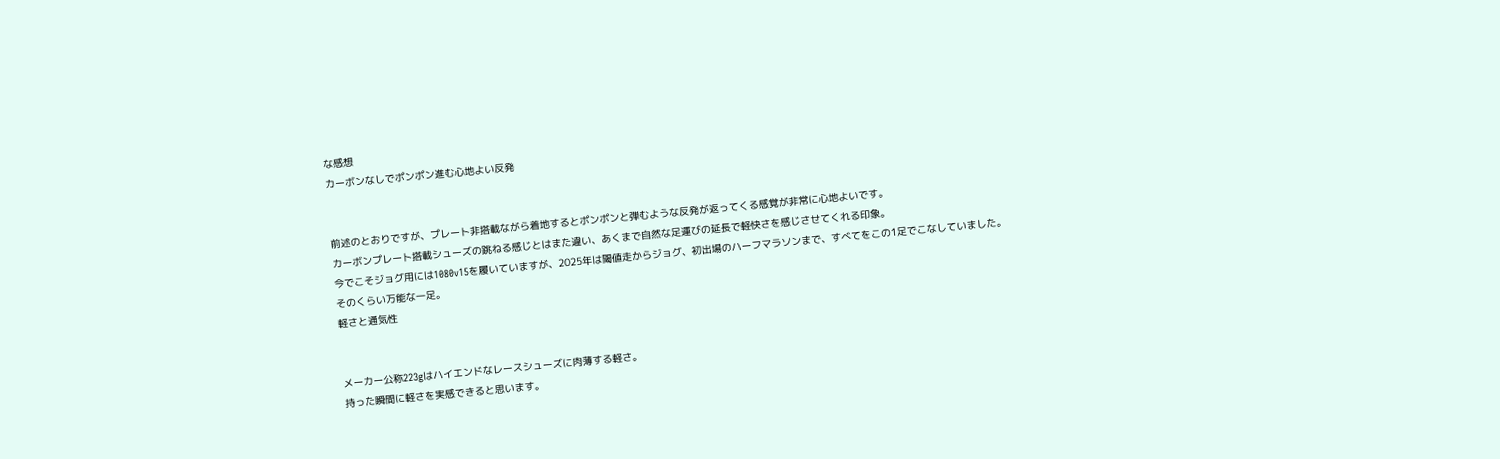な感想
カーボンなしでポンポン進む心地よい反発


前述のとおりですが、プレート非搭載ながら着地するとポンポンと弾むような反発が返ってくる感覚が非常に心地よいです。
カーボンプレート搭載シューズの跳ねる感じとはまた違い、あくまで自然な足運びの延長で軽快さを感じさせてくれる印象。
今でこそジョグ用には1080v15を履いていますが、2025年は閾値走からジョグ、初出場のハーフマラソンまで、すべてをこの1足でこなしていました。
そのくらい万能な一足。
軽さと通気性


メーカー公称223gはハイエンドなレースシューズに肉薄する軽さ。
持った瞬間に軽さを実感できると思います。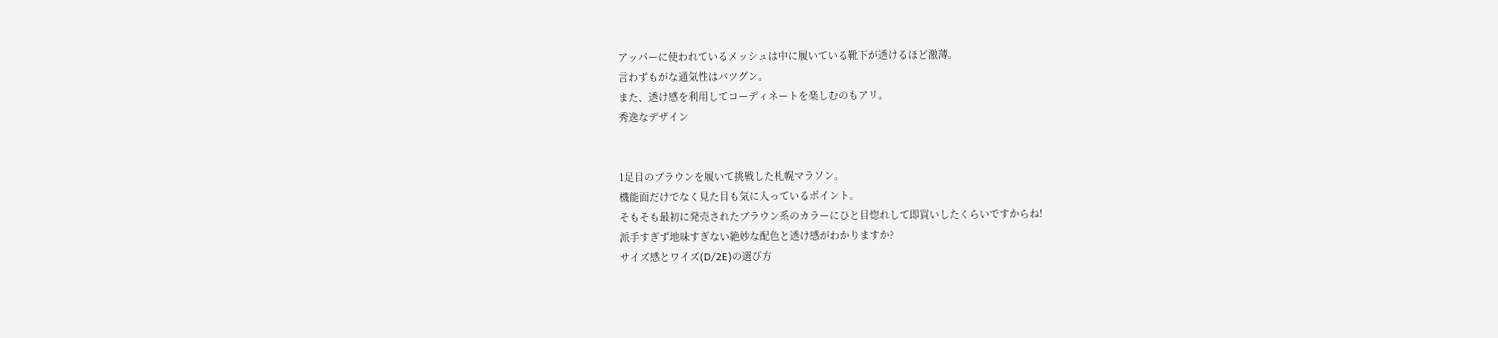アッパーに使われているメッシュは中に履いている靴下が透けるほど激薄。
言わずもがな通気性はバツグン。
また、透け感を利用してコーディネートを楽しむのもアリ。
秀逸なデザイン


1足目のブラウンを履いて挑戦した札幌マラソン。
機能面だけでなく見た目も気に入っているポイント。
そもそも最初に発売されたブラウン系のカラーにひと目惚れして即買いしたくらいですからね!
派手すぎず地味すぎない絶妙な配色と透け感がわかりますか?
サイズ感とワイズ(D/2E)の選び方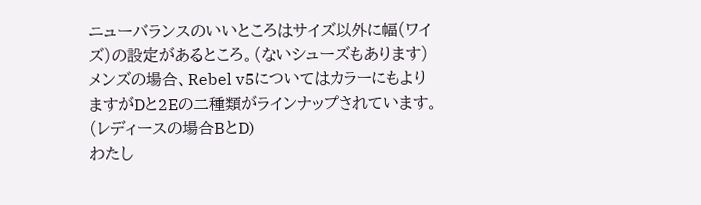ニューバランスのいいところはサイズ以外に幅(ワイズ)の設定があるところ。(ないシューズもあります)
メンズの場合、Rebel v5についてはカラーにもよりますがDと2Eの二種類がラインナップされています。(レディースの場合BとD)
わたし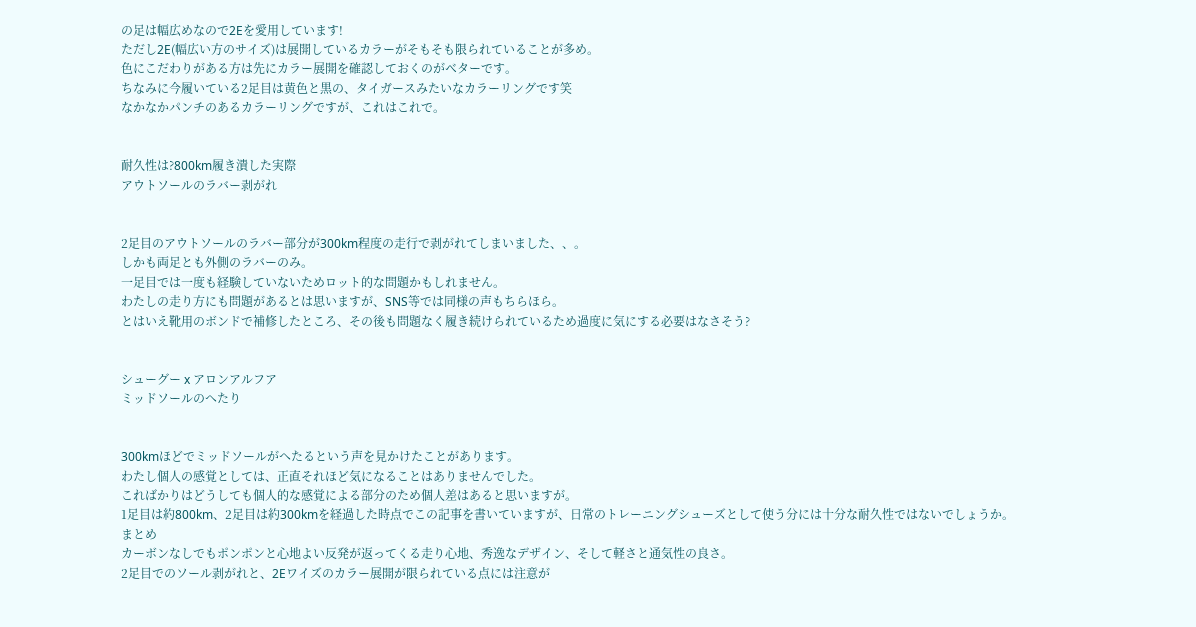の足は幅広めなので2Eを愛用しています!
ただし2E(幅広い方のサイズ)は展開しているカラーがそもそも限られていることが多め。
色にこだわりがある方は先にカラー展開を確認しておくのがベターです。
ちなみに今履いている2足目は黄色と黒の、タイガースみたいなカラーリングです笑
なかなかパンチのあるカラーリングですが、これはこれで。


耐久性は?800km履き潰した実際
アウトソールのラバー剥がれ


2足目のアウトソールのラバー部分が300km程度の走行で剥がれてしまいました、、。
しかも両足とも外側のラバーのみ。
一足目では一度も経験していないためロット的な問題かもしれません。
わたしの走り方にも問題があるとは思いますが、SNS等では同様の声もちらほら。
とはいえ靴用のボンドで補修したところ、その後も問題なく履き続けられているため過度に気にする必要はなさそう?


シューグー x アロンアルフア
ミッドソールのへたり


300kmほどでミッドソールがへたるという声を見かけたことがあります。
わたし個人の感覚としては、正直それほど気になることはありませんでした。
こればかりはどうしても個人的な感覚による部分のため個人差はあると思いますが。
1足目は約800km、2足目は約300kmを経過した時点でこの記事を書いていますが、日常のトレーニングシューズとして使う分には十分な耐久性ではないでしょうか。
まとめ
カーボンなしでもポンポンと心地よい反発が返ってくる走り心地、秀逸なデザイン、そして軽さと通気性の良さ。
2足目でのソール剥がれと、2Eワイズのカラー展開が限られている点には注意が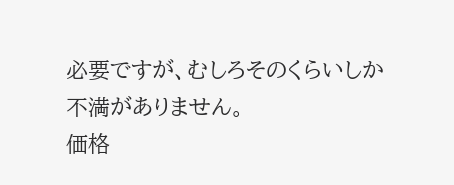必要ですが、むしろそのくらいしか不満がありません。
価格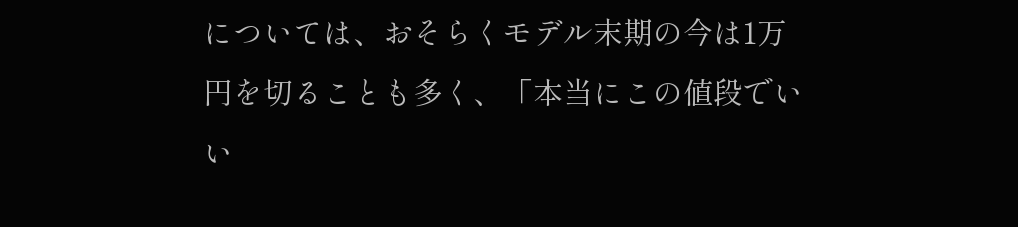については、おそらくモデル末期の今は1万円を切ることも多く、「本当にこの値段でいい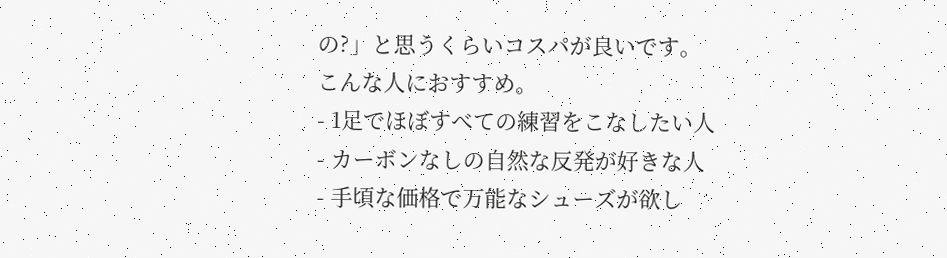の?」と思うくらいコスパが良いです。
こんな人におすすめ。
- 1足でほぼすべての練習をこなしたい人
- カーボンなしの自然な反発が好きな人
- 手頃な価格で万能なシューズが欲し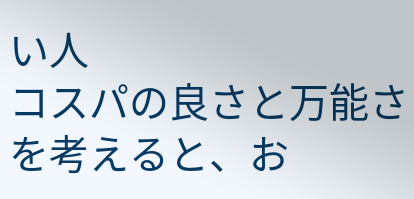い人
コスパの良さと万能さを考えると、お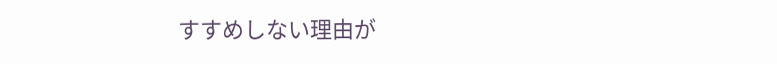すすめしない理由が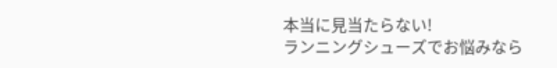本当に見当たらない!
ランニングシューズでお悩みなら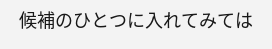候補のひとつに入れてみては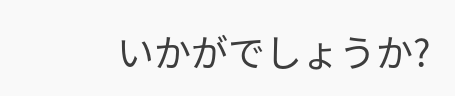いかがでしょうか?